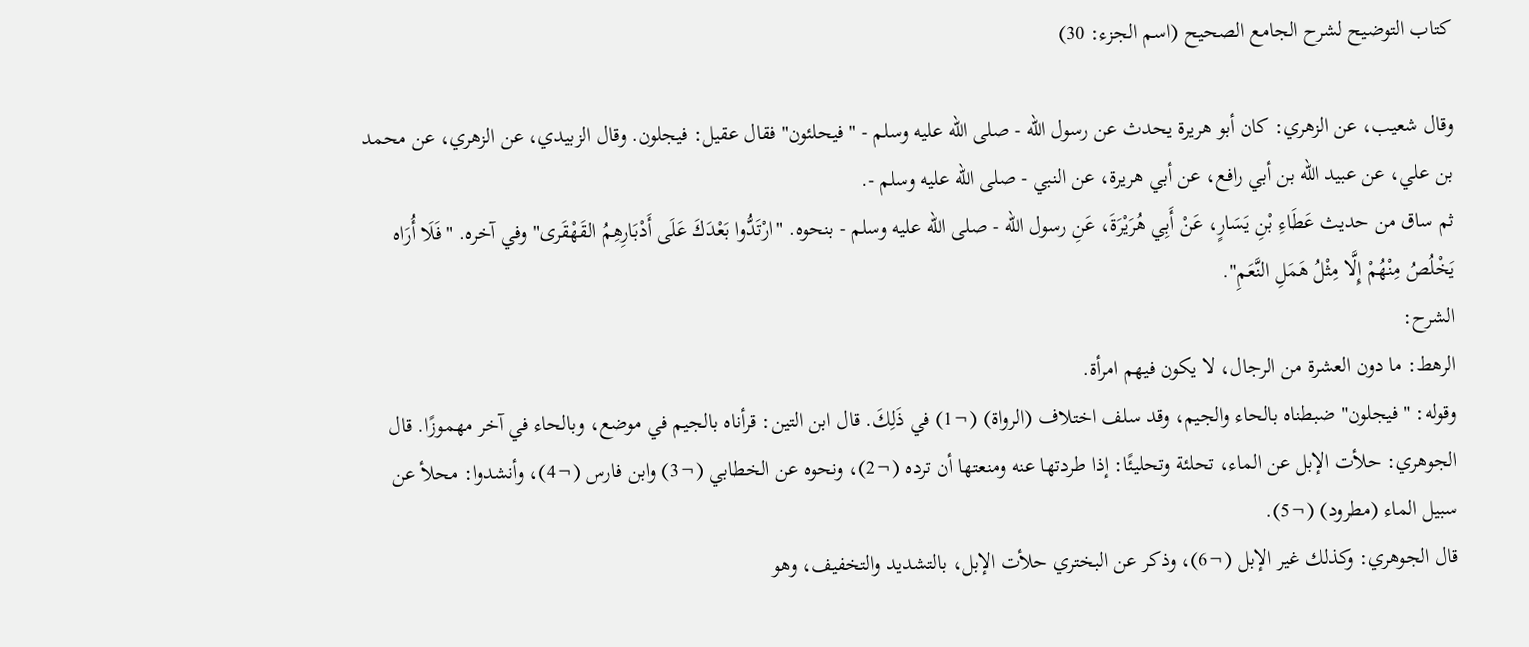كتاب التوضيح لشرح الجامع الصحيح (اسم الجزء: 30)

وقال شعيب، عن الزهري: كان أبو هريرة يحدث عن رسول الله - صلى الله عليه وسلم - "فيحلئون" فقال عقيل: فيجلون. وقال الزبيدي، عن الزهري، عن محمد بن علي، عن عبيد الله بن أبي رافع، عن أبي هريرة، عن النبي - صلى الله عليه وسلم -.
ثم ساق من حديث عَطَاءِ بْنِ يَسَارٍ، عَنْ أَبِي هُرَيْرَةَ، عَنِ رسول الله - صلى الله عليه وسلم - بنحوه. "ارْتَدُّوا بَعْدَكَ عَلَى أَدْبَارِهِمُ القَهْقَرى" وفي آخره. "فَلَا أُرَاه يَخْلُصُ مِنْهُمْ إِلَّا مِثْلُ هَمَلِ النَّعَمِ".
الشرح:
الرهط: ما دون العشرة من الرجال، لا يكون فيهم امرأة.
وقوله: "فيجلون" ضبطناه بالحاء والجيم، وقد سلف اختلاف (الرواة) (¬1) في ذَلِكَ. قال ابن التين: قرأناه بالجيم في موضع، وبالحاء في آخر مهموزًا. قال الجوهري: حلأت الإبل عن الماء، تحلئة وتحليئًا: إذا طردتها عنه ومنعتها أن ترده (¬2)، ونحوه عن الخطابي (¬3) وابن فارس (¬4)، وأنشدوا: محلأ عن سبيل الماء (مطرود) (¬5).
قال الجوهري: وكذلك غير الإبل (¬6)، وذكر عن البختري حلأت الإبل، بالتشديد والتخفيف، وهو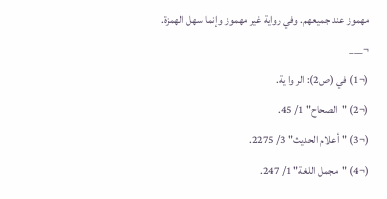مهموز عند جميعهم. وفي رواية غير مهموز وإنما سهل الهمزة.
¬___
(¬1) في (ص2): الر وا ية.
(¬2) "الصحاح" 1/ 45.
(¬3) "أعلام الحديث" 3/ 2275.
(¬4) "مجمل اللغة" 1/ 247.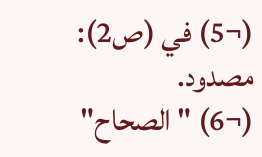(¬5) في (ص2): مصدود.
(¬6) "الصحاح"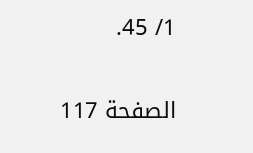1/ 45.

الصفحة 117